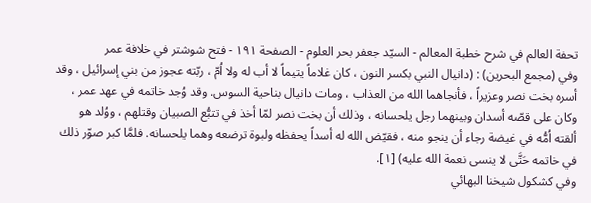تحفة العالم في شرح خطبة المعالم - السيّد جعفر بحر العلوم - الصفحة ١٩١ - فتح شوشتر في خلافة عمر
وفي (مجمع البحرين) : (دانيال النبي بكسر النون ، كان غلاماً يتيماً لا أب له ولا اُمّ ، ربّته عجوز من بني إسرائيل ، وقد أسره بخت نصر وعزيراً ، فأنجاهما الله من العذاب ، ومات دانيال بناحية السوس. وقد وُجد خاتمه في عهد عمر ، وكان على قصّه أسدان وبينهما رجل يلحسانه ، وذلك أن بخت نصر لمّا أخذ في تتبُّع الصبيان وقتلهم ، ووُلد هو ألقته اُمُّه في غيضة رجاء أن ينجو منه ، فقيّض الله له أسداً يحفظه ولبوة ترضعه وهما يلحسانه. فلمَّا كبر صوّر ذلك في خاتمه حَتَّى لا ينسى نعمة الله عليه) [١].
وفي کشکول شيخنا البهائي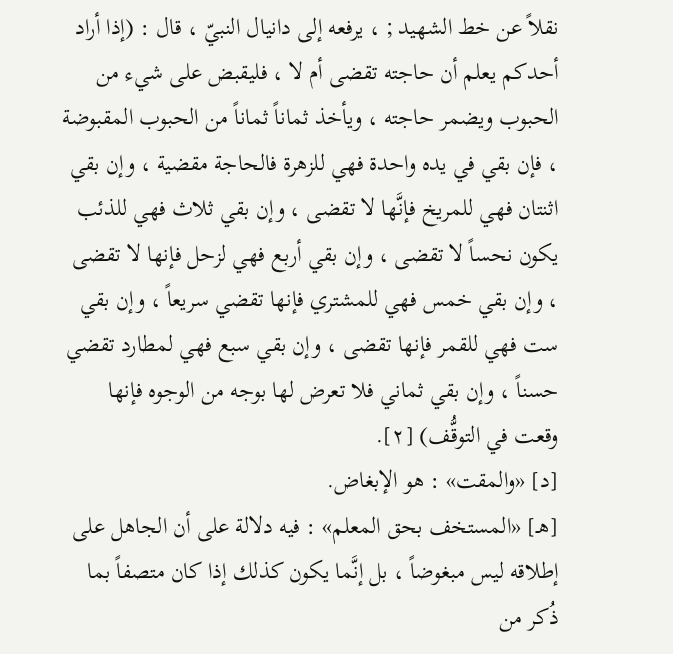نقلاً عن خط الشهيد ; ، يرفعه إلى دانيال النبيّ ، قال : (إذا أراد أحدكم يعلم أن حاجته تقضى أم لا ، فليقبض على شيء من الحبوب ويضمر حاجته ، ويأخذ ثماناً ثماناً من الحبوب المقبوضة ، فإن بقي في يده واحدة فهي للزهرة فالحاجة مقضية ، وإن بقي اثنتان فهي للمريخ فإنَّها لا تقضى ، وإن بقي ثلاث فهي للذئب يكون نحساً لا تقضى ، وإن بقي أربع فهي لزحل فإنها لا تقضى ، وإن بقي خمس فهي للمشتري فإنها تقضي سريعاً ، وإن بقي ست فهي للقمر فإنها تقضى ، وإن بقي سبع فهي لمطارد تقضي حسناً ، وإن بقي ثماني فلا تعرض لها بوجه من الوجوه فإنها وقعت في التوقُّف) [٢].
[د] «والمقت» : هو الإبغاض.
[هـ] «المستخف بحق المعلم» : فيه دلالة على أن الجاهل على إطلاقه ليس مبغوضاً ، بل إنَّما يكون كذلك إذا كان متصفاً بما ذُكر من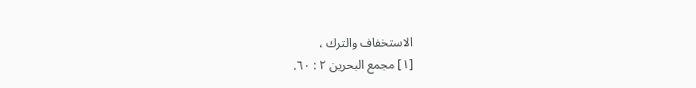الاستخفاف والترك ،
[١] مجمع البحرين ٢ : ٦٠.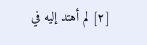[٢] لم أهتد إليه في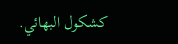كشكول البهائي.